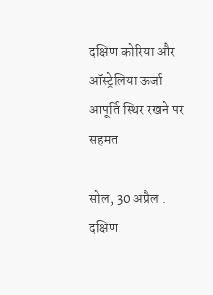दक्षिण कोरिया और ऑस्ट्रेलिया ऊर्जा आपूर्ति स्थिर रखने पर सहमत

सोल, 30 अप्रैल . दक्षिण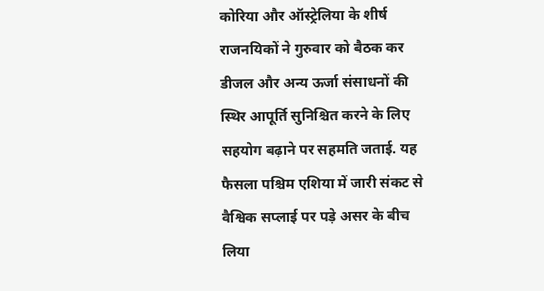कोरिया और ऑस्ट्रेलिया के शीर्ष राजनयिकों ने गुरुवार को बैठक कर डीजल और अन्य ऊर्जा संसाधनों की स्थिर आपूर्ति सुनिश्चित करने के लिए सहयोग बढ़ाने पर सहमति जताई. यह फैसला पश्चिम एशिया में जारी संकट से वैश्विक सप्लाई पर पड़े असर के बीच लिया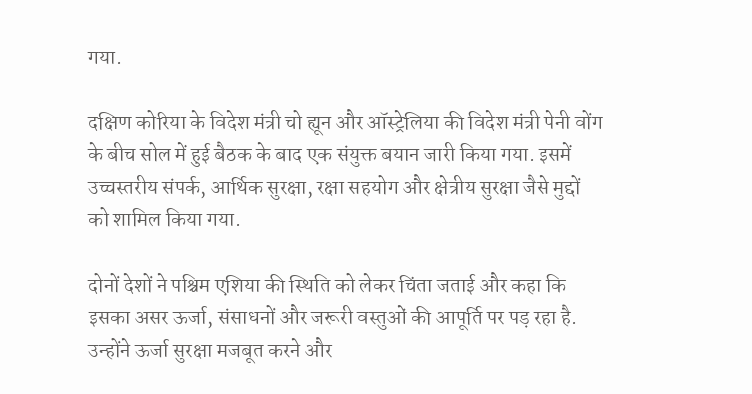गया.

दक्षिण कोरिया के विदेश मंत्री चो ह्यून और ऑस्ट्रेलिया की विदेश मंत्री पेनी वोंग के बीच सोल में हुई बैठक के बाद एक संयुक्त बयान जारी किया गया. इसमें उच्चस्तरीय संपर्क, आर्थिक सुरक्षा, रक्षा सहयोग और क्षेत्रीय सुरक्षा जैसे मुद्दों को शामिल किया गया.

दोनों देशों ने पश्चिम एशिया की स्थिति को लेकर चिंता जताई और कहा कि इसका असर ऊर्जा, संसाधनों और जरूरी वस्तुओं की आपूर्ति पर पड़ रहा है. उन्होंने ऊर्जा सुरक्षा मजबूत करने और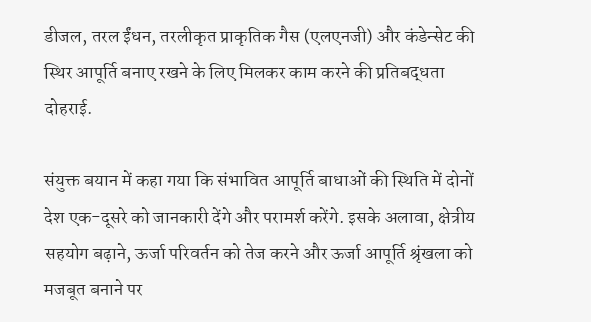डीजल, तरल ईंधन, तरलीकृत प्राकृतिक गैस (एलएनजी) और कंडेन्सेट की स्थिर आपूर्ति बनाए रखने के लिए मिलकर काम करने की प्रतिबद्धता दोहराई.

संयुक्त बयान में कहा गया कि संभावित आपूर्ति बाधाओं की स्थिति में दोनों देश एक-दूसरे को जानकारी देंगे और परामर्श करेंगे. इसके अलावा, क्षेत्रीय सहयोग बढ़ाने, ऊर्जा परिवर्तन को तेज करने और ऊर्जा आपूर्ति श्रृंखला को मजबूत बनाने पर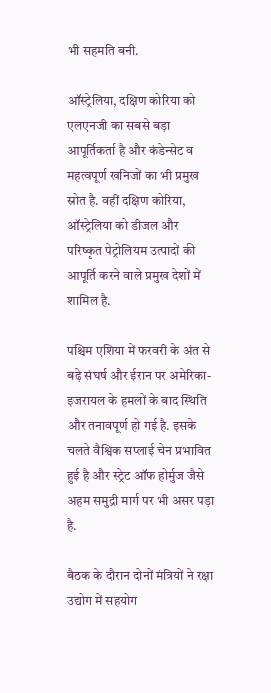भी सहमति बनी.

ऑस्ट्रेलिया, दक्षिण कोरिया को एलएनजी का सबसे बड़ा आपूर्तिकर्ता है और कंडेन्सेट व महत्वपूर्ण खनिजों का भी प्रमुख स्रोत है. वहीं दक्षिण कोरिया, ऑस्ट्रेलिया को डीजल और परिष्कृत पेट्रोलियम उत्पादों की आपूर्ति करने वाले प्रमुख देशों में शामिल है.

पश्चिम एशिया में फरवरी के अंत से बढ़े संघर्ष और ईरान पर अमेरिका-इजरायल के हमलों के बाद स्थिति और तनावपूर्ण हो गई है. इसके चलते वैश्विक सप्लाई चेन प्रभावित हुई है और स्ट्रेट ऑफ होर्मुज जैसे अहम समुद्री मार्ग पर भी असर पड़ा है.

बैठक के दौरान दोनों मंत्रियों ने रक्षा उद्योग में सहयोग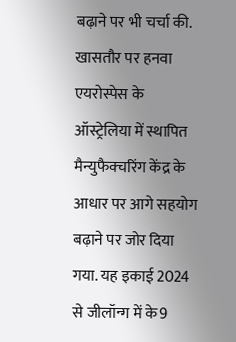बढ़ाने पर भी चर्चा की. खासतौर पर हनवा एयरोस्पेस के ऑस्ट्रेलिया में स्थापित मैन्युफैक्चरिंग केंद्र के आधार पर आगे सहयोग बढ़ाने पर जोर दिया गया. यह इकाई 2024 से जीलॉन्ग में के9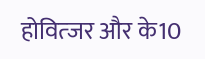होवित्जर और के10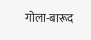गोला-बारूद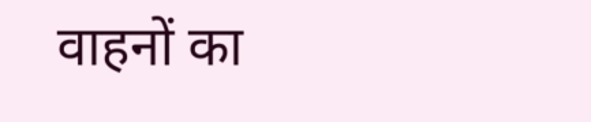वाहनों का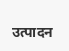उत्पादन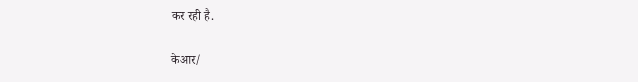कर रही है.

केआर/